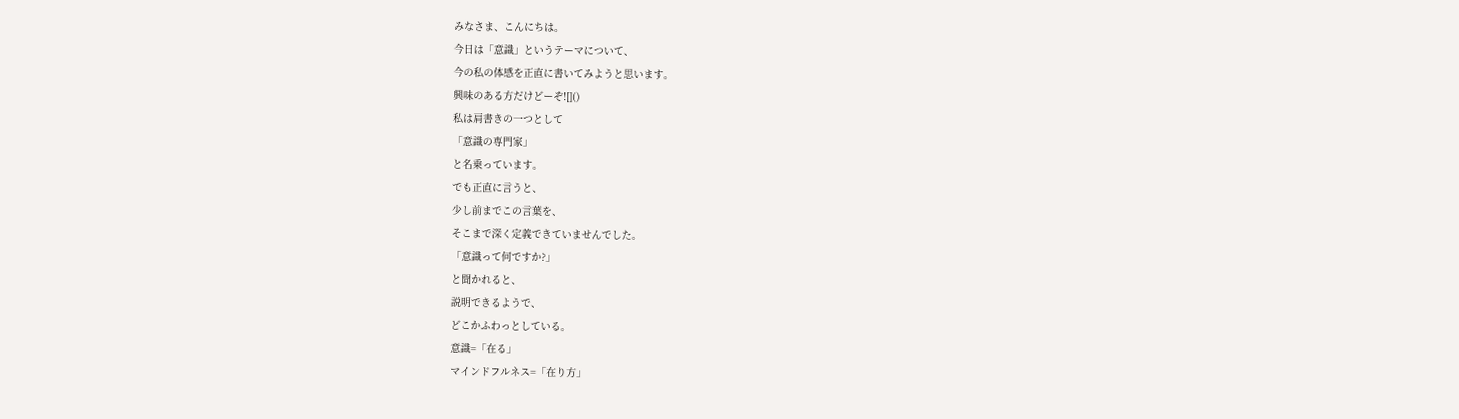みなさま、こんにちは。
今日は「意識」というテーマについて、
今の私の体感を正直に書いてみようと思います。
興味のある方だけどーぞ![]()
私は肩書きの一つとして
「意識の専門家」
と名乗っています。
でも正直に言うと、
少し前までこの言葉を、
そこまで深く定義できていませんでした。
「意識って何ですか?」
と聞かれると、
説明できるようで、
どこかふわっとしている。
意識=「在る」
マインドフルネス=「在り方」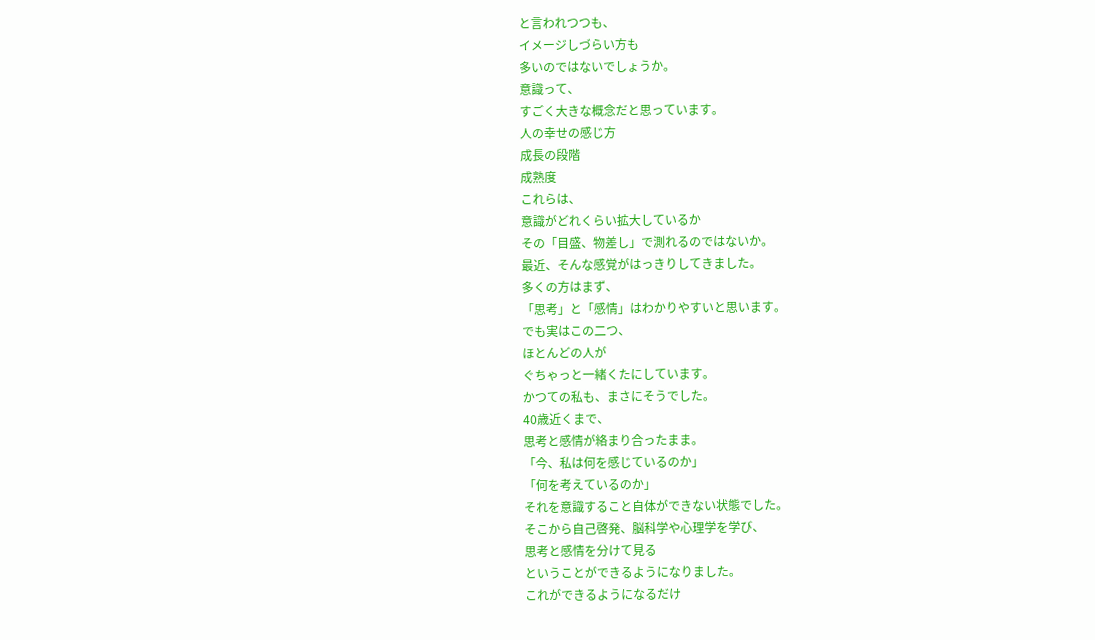と言われつつも、
イメージしづらい方も
多いのではないでしょうか。
意識って、
すごく大きな概念だと思っています。
人の幸せの感じ方
成長の段階
成熟度
これらは、
意識がどれくらい拡大しているか
その「目盛、物差し」で測れるのではないか。
最近、そんな感覚がはっきりしてきました。
多くの方はまず、
「思考」と「感情」はわかりやすいと思います。
でも実はこの二つ、
ほとんどの人が
ぐちゃっと一緒くたにしています。
かつての私も、まさにそうでした。
40歳近くまで、
思考と感情が絡まり合ったまま。
「今、私は何を感じているのか」
「何を考えているのか」
それを意識すること自体ができない状態でした。
そこから自己啓発、脳科学や心理学を学び、
思考と感情を分けて見る
ということができるようになりました。
これができるようになるだけ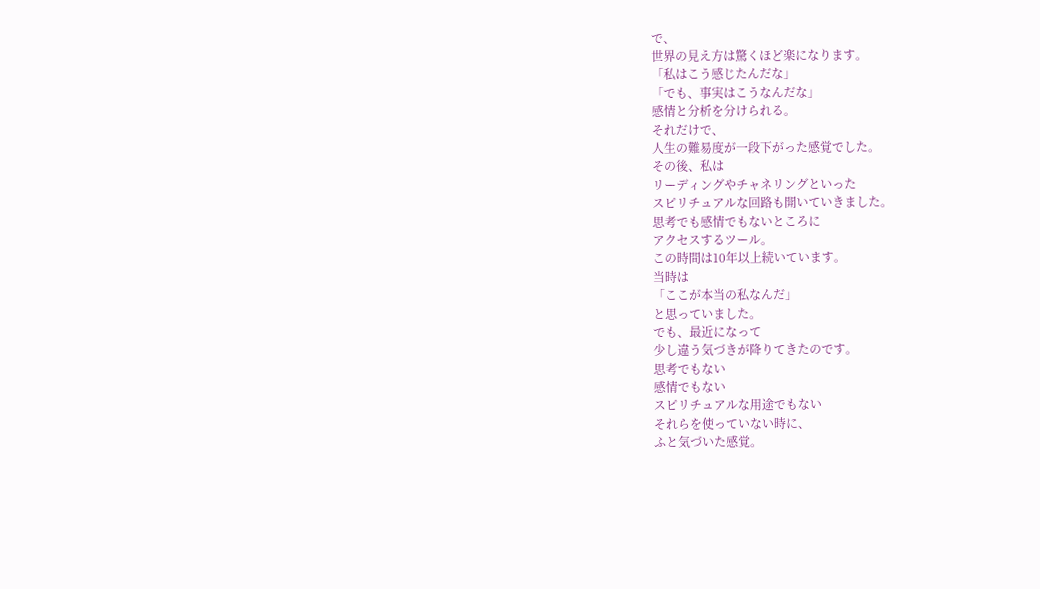で、
世界の見え方は驚くほど楽になります。
「私はこう感じたんだな」
「でも、事実はこうなんだな」
感情と分析を分けられる。
それだけで、
人生の難易度が一段下がった感覚でした。
その後、私は
リーディングやチャネリングといった
スピリチュアルな回路も開いていきました。
思考でも感情でもないところに
アクセスするツール。
この時間は10年以上続いています。
当時は
「ここが本当の私なんだ」
と思っていました。
でも、最近になって
少し違う気づきが降りてきたのです。
思考でもない
感情でもない
スピリチュアルな用途でもない
それらを使っていない時に、
ふと気づいた感覚。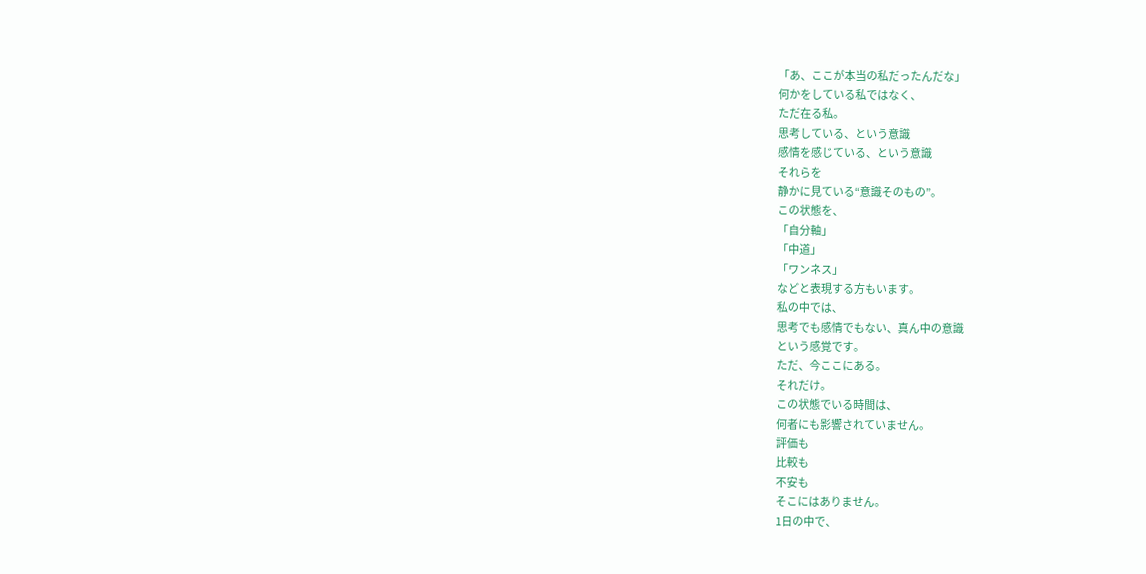「あ、ここが本当の私だったんだな」
何かをしている私ではなく、
ただ在る私。
思考している、という意識
感情を感じている、という意識
それらを
静かに見ている“意識そのもの”。
この状態を、
「自分軸」
「中道」
「ワンネス」
などと表現する方もいます。
私の中では、
思考でも感情でもない、真ん中の意識
という感覚です。
ただ、今ここにある。
それだけ。
この状態でいる時間は、
何者にも影響されていません。
評価も
比較も
不安も
そこにはありません。
1日の中で、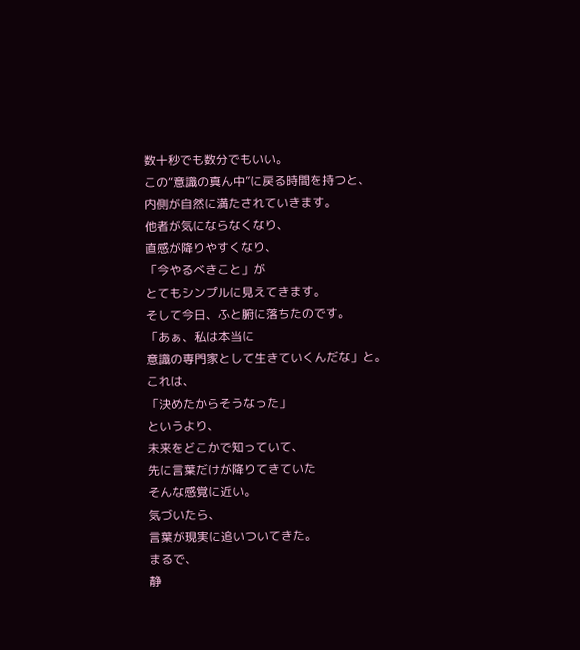数十秒でも数分でもいい。
この“意識の真ん中”に戻る時間を持つと、
内側が自然に満たされていきます。
他者が気にならなくなり、
直感が降りやすくなり、
「今やるべきこと」が
とてもシンプルに見えてきます。
そして今日、ふと腑に落ちたのです。
「あぁ、私は本当に
意識の専門家として生きていくんだな」と。
これは、
「決めたからそうなった」
というより、
未来をどこかで知っていて、
先に言葉だけが降りてきていた
そんな感覚に近い。
気づいたら、
言葉が現実に追いついてきた。
まるで、
静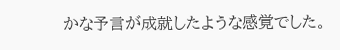かな予言が成就したような感覚でした。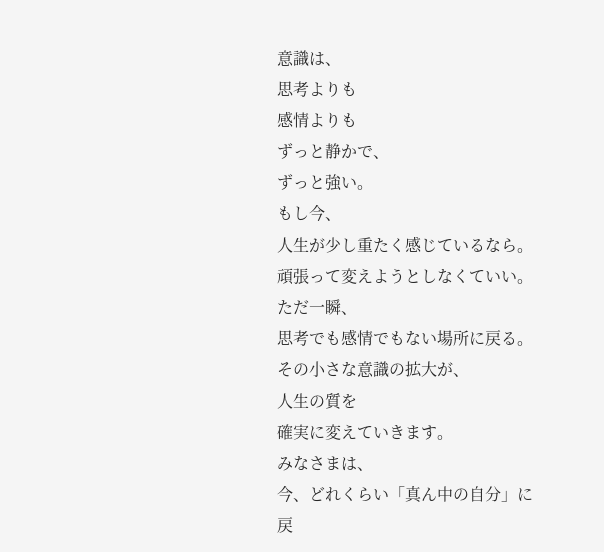意識は、
思考よりも
感情よりも
ずっと静かで、
ずっと強い。
もし今、
人生が少し重たく感じているなら。
頑張って変えようとしなくていい。
ただ一瞬、
思考でも感情でもない場所に戻る。
その小さな意識の拡大が、
人生の質を
確実に変えていきます。
みなさまは、
今、どれくらい「真ん中の自分」に戻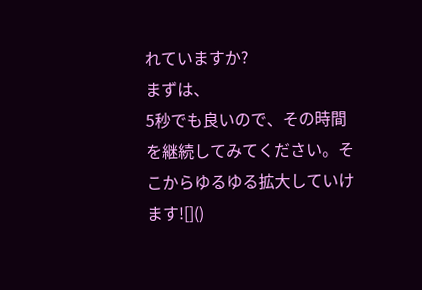れていますか?
まずは、
5秒でも良いので、その時間を継続してみてください。そこからゆるゆる拡大していけます![]()